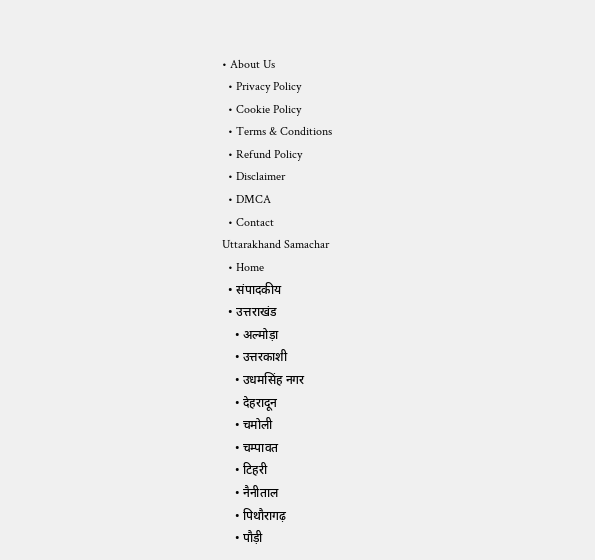• About Us
  • Privacy Policy
  • Cookie Policy
  • Terms & Conditions
  • Refund Policy
  • Disclaimer
  • DMCA
  • Contact
Uttarakhand Samachar
  • Home
  • संपादकीय
  • उत्तराखंड
    • अल्मोड़ा
    • उत्तरकाशी
    • उधमसिंह नगर
    • देहरादून
    • चमोली
    • चम्पावत
    • टिहरी
    • नैनीताल
    • पिथौरागढ़
    • पौड़ी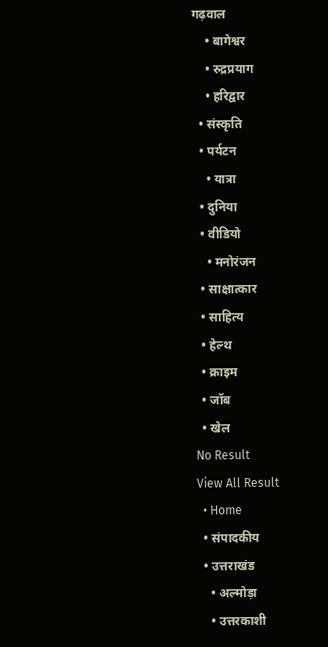गढ़वाल
    • बागेश्वर
    • रुद्रप्रयाग
    • हरिद्वार
  • संस्कृति
  • पर्यटन
    • यात्रा
  • दुनिया
  • वीडियो
    • मनोरंजन
  • साक्षात्कार
  • साहित्य
  • हेल्थ
  • क्राइम
  • जॉब
  • खेल
No Result
View All Result
  • Home
  • संपादकीय
  • उत्तराखंड
    • अल्मोड़ा
    • उत्तरकाशी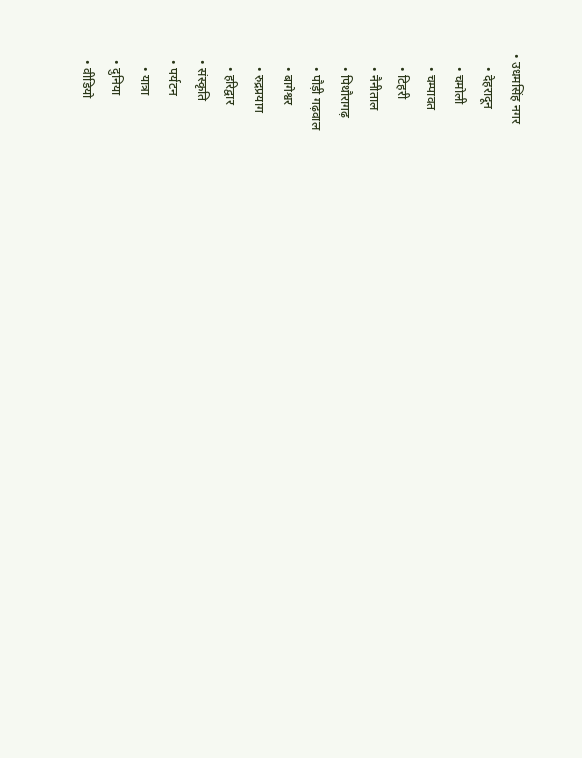• उधमसिंह नगर
    • देहरादून
    • चमोली
    • चम्पावत
    • टिहरी
    • नैनीताल
    • पिथौरागढ़
    • पौड़ी गढ़वाल
    • बागेश्वर
    • रुद्रप्रयाग
    • हरिद्वार
  • संस्कृति
  • पर्यटन
    • यात्रा
  • दुनिया
  • वीडियो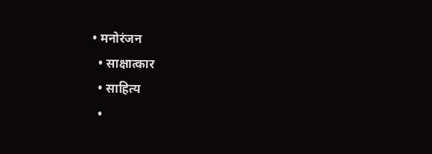• मनोरंजन
  • साक्षात्कार
  • साहित्य
  •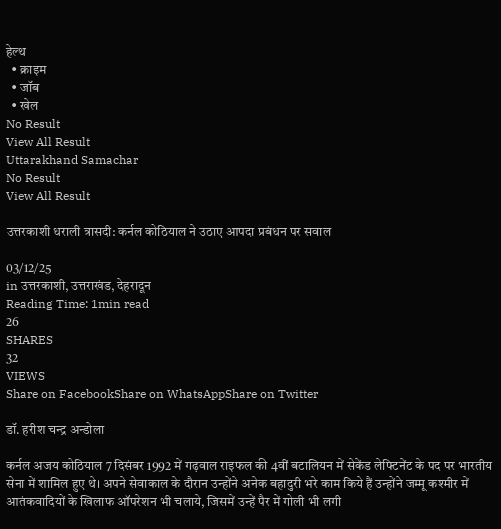हेल्थ
  • क्राइम
  • जॉब
  • खेल
No Result
View All Result
Uttarakhand Samachar
No Result
View All Result

उत्तरकाशी धराली त्रासदी: कर्नल कोठियाल ने उठाए आपदा प्रबंधन पर सवाल

03/12/25
in उत्तरकाशी, उत्तराखंड, देहरादून
Reading Time: 1min read
26
SHARES
32
VIEWS
Share on FacebookShare on WhatsAppShare on Twitter

डॉ. हरीश चन्द्र अन्डोला

कर्नल अजय कोठियाल 7 दिसंबर 1992 में गढ़वाल राइफल की 4वीं बटालियन में सेकेंड लेफ्टिनेंट के पद पर भारतीय सेना में शामिल हुए थे। अपने सेवाकाल के दौरान उन्होंने अनेक बहादुरी भरे काम किये हैं उन्होंने जम्मू कश्मीर में आतंकवादियों के खिलाफ ऑपरेशन भी चलाये, जिसमें उन्हें पैर में गोली भी लगी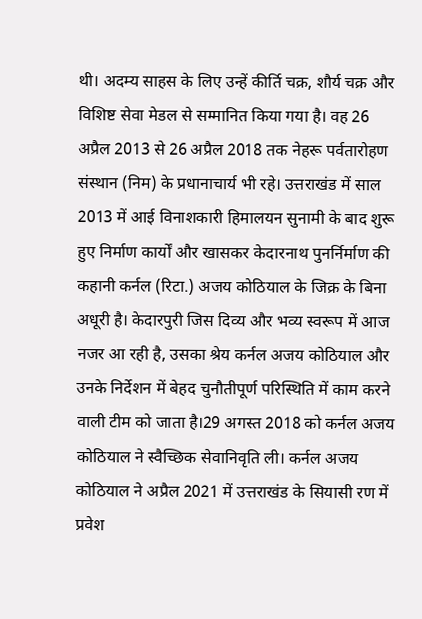थी। अदम्य साहस के लिए उन्हें कीर्ति चक्र, शौर्य चक्र और विशिष्ट सेवा मेडल से सम्मानित किया गया है। वह 26 अप्रैल 2013 से 26 अप्रैल 2018 तक नेहरू पर्वतारोहण संस्थान (निम) के प्रधानाचार्य भी रहे। उत्तराखंड में साल 2013 में आई विनाशकारी हिमालयन सुनामी के बाद शुरू हुए निर्माण कार्यों और खासकर केदारनाथ पुनर्निर्माण की कहानी कर्नल (रिटा.) अजय कोठियाल के जिक्र के बिना अधूरी है। केदारपुरी जिस दिव्य और भव्य स्वरूप में आज नजर आ रही है, उसका श्रेय कर्नल अजय कोठियाल और उनके निर्देशन में बेहद चुनौतीपूर्ण परिस्थिति में काम करने वाली टीम को जाता है।29 अगस्त 2018 को कर्नल अजय कोठियाल ने स्वैच्छिक सेवानिवृति ली। कर्नल अजय कोठियाल ने अप्रैल 2021 में उत्तराखंड के सियासी रण में प्रवेश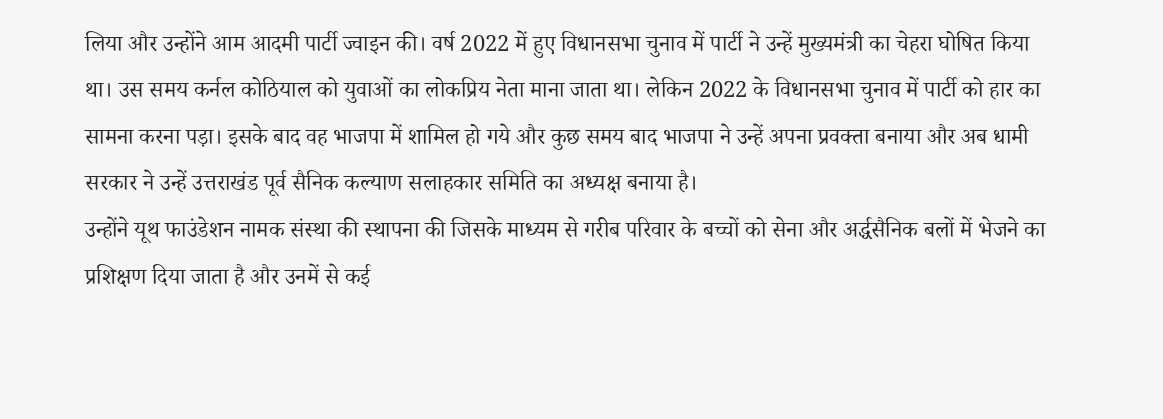लिया और उन्होंने आम आदमी पार्टी ज्वाइन की। वर्ष 2022 में हुए विधानसभा चुनाव में पार्टी ने उन्हें मुख्यमंत्री का चेहरा घोषित किया था। उस समय कर्नल कोठियाल को युवाओं का लोकप्रिय नेता माना जाता था। लेकिन 2022 के विधानसभा चुनाव में पार्टी को हार का सामना करना पड़ा। इसके बाद वह भाजपा में शामिल हो गये और कुछ समय बाद भाजपा ने उन्हें अपना प्रवक्ता बनाया और अब धामी सरकार ने उन्हें उत्तराखंड पूर्व सैनिक कल्याण सलाहकार समिति का अध्यक्ष बनाया है।
उन्होंने यूथ फाउंडेशन नामक संस्था की स्थापना की जिसके माध्यम से गरीब परिवार के बच्चों को सेना और अर्द्धसैनिक बलों में भेजने का प्रशिक्षण दिया जाता है और उनमें से कई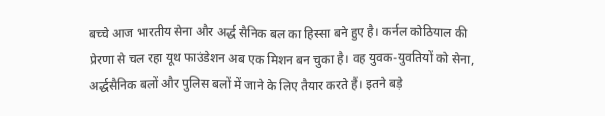बच्चे आज भारतीय सेना और अर्द्ध सैनिक बल का हिस्सा बने हुए है। कर्नल कोठियाल की प्रेरणा से चल रहा यूथ फाउंडेशन अब एक मिशन बन चुका है। वह युवक-युवतियों को सेना, अर्द्धसैनिक बलों और पुलिस बलों में जाने के लिए तैयार करते हैं। इतने बड़े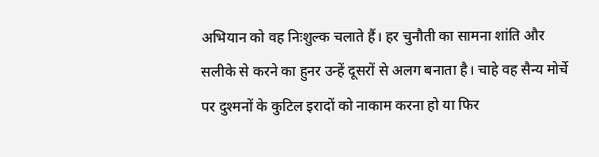अभियान को वह निःशुल्क चलाते हैं। हर चुनौती का सामना शांति और सलीके से करने का हुनर उन्हें दूसरों से अलग बनाता है। चाहे वह सैन्य मोर्चे पर दुश्मनों के कुटिल इरादों को नाकाम करना हो या फिर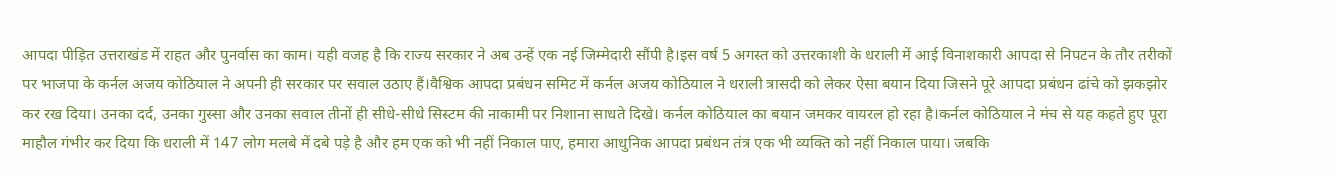आपदा पीड़ित उत्तराखंड में राहत और पुनर्वास का काम। यही वजह है कि राज्य सरकार ने अब उन्हें एक नई जिम्मेदारी सौंपी है।इस वर्ष 5 अगस्त को उत्तरकाशी के धराली में आई विनाशकारी आपदा से निपटन के तौर तरीकों पर भाजपा के कर्नल अजय कोठियाल ने अपनी ही सरकार पर सवाल उठाए हैं।वैश्विक आपदा प्रबंधन समिट में कर्नल अजय कोठियाल ने धराली त्रासदी को लेकर ऐसा बयान दिया जिसने पूरे आपदा प्रबंधन ढांचे को झकझोर कर रख दिया। उनका दर्द, उनका गुस्सा और उनका सवाल तीनों ही सीधे-सीधे सिस्टम की नाकामी पर निशाना साधते दिखे। कर्नल कोठियाल का बयान जमकर वायरल हो रहा है।कर्नल कोठियाल ने मंच से यह कहते हुए पूरा माहौल गंभीर कर दिया कि धराली में 147 लोग मलबे में दबे पड़े है और हम एक को भी नहीं निकाल पाए, हमारा आधुनिक आपदा प्रबंधन तंत्र एक भी व्यक्ति को नहीं निकाल पाया। जबकि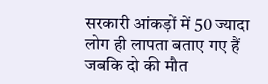सरकारी आंकड़ों में 50 ज्यादा लोग ही लापता बताए गए हैं जबकि दो की मौत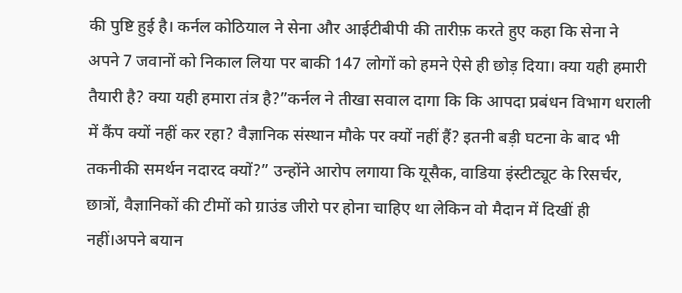की पुष्टि हुई है। कर्नल कोठियाल ने सेना और आईटीबीपी की तारीफ़ करते हुए कहा कि सेना ने अपने 7 जवानों को निकाल लिया पर बाकी 147 लोगों को हमने ऐसे ही छोड़ दिया। क्या यही हमारी तैयारी है? क्या यही हमारा तंत्र है?”कर्नल ने तीखा सवाल दागा कि कि आपदा प्रबंधन विभाग धराली में कैंप क्यों नहीं कर रहा? वैज्ञानिक संस्थान मौके पर क्यों नहीं हैं? इतनी बड़ी घटना के बाद भी तकनीकी समर्थन नदारद क्यों?” उन्होंने आरोप लगाया कि यूसैक, वाडिया इंस्टीट्यूट के रिसर्चर, छात्रों, वैज्ञानिकों की टीमों को ग्राउंड जीरो पर होना चाहिए था लेकिन वो मैदान में दिखीं ही नहीं।अपने बयान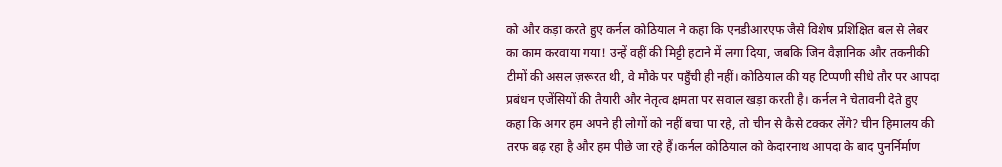को और कड़ा करते हुए कर्नल कोठियाल ने कहा कि एनडीआरएफ जैसे विशेष प्रशिक्षित बल से लेबर का काम करवाया गया! उन्हें वहीं की मिट्टी हटाने में लगा दिया, जबकि जिन वैज्ञानिक और तकनीकी टीमों की असल ज़रूरत थी, वे मौके पर पहुँची ही नहीं। कोठियाल की यह टिप्पणी सीधे तौर पर आपदा प्रबंधन एजेंसियों की तैयारी और नेतृत्व क्षमता पर सवाल खड़ा करती है। कर्नल ने चेतावनी देते हुए कहा कि अगर हम अपने ही लोगों को नहीं बचा पा रहे, तो चीन से कैसे टक्कर लेंगे? चीन हिमालय की तरफ बढ़ रहा है और हम पीछे जा रहे हैं।कर्नल कोठियाल को केदारनाथ आपदा के बाद पुनर्निर्माण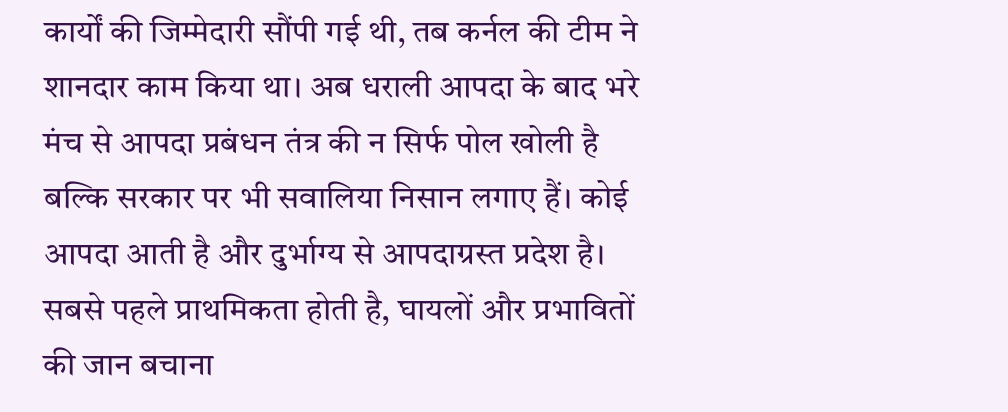कार्यों की जिम्मेदारी सौंपी गई थी, तब कर्नल की टीम ने शानदार काम किया था। अब धराली आपदा के बाद भरे मंच से आपदा प्रबंधन तंत्र की न सिर्फ पोल खोली है बल्कि सरकार पर भी सवालिया निसान लगाए हैं। कोई आपदा आती है और दुर्भाग्य से आपदाग्रस्त प्रदेश है। सबसे पहले प्राथमिकता होती है, घायलों और प्रभावितों की जान बचाना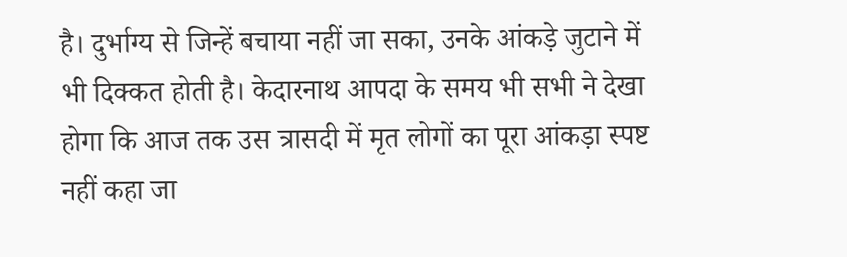है। दुर्भाग्य से जिन्हें बचाया नहीं जा सका, उनके आंकड़े जुटाने में भी दिक्कत होती है। केदारनाथ आपदा के समय भी सभी ने देखा होगा कि आज तक उस त्रासदी में मृत लोगों का पूरा आंकड़ा स्पष्ट नहीं कहा जा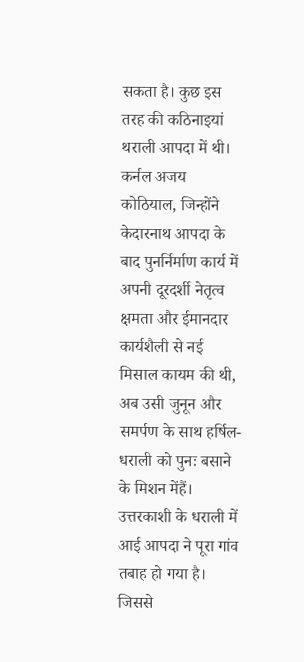सकता है। कुछ इस तरह की कठिनाइयां थराली आपदा में थी। कर्नल अजय कोठियाल, जिन्होंने केदारनाथ आपदा के बाद पुनर्निर्माण कार्य में अपनी दूरदर्शी नेतृत्व क्षमता और ईमानदार कार्यशैली से नई मिसाल कायम की थी, अब उसी जुनून और समर्पण के साथ हर्षिल-धराली को पुनः बसाने के मिशन मेंहैं। उत्तरकाशी के धराली में आई आपदा ने पूरा गांव तबाह हो गया है। जिससे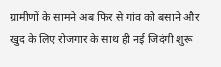ग्रामीणों के सामने अब फिर से गांव को बसाने और खुद के लिए रोजगार के साथ ही नई जिदंगी शुरू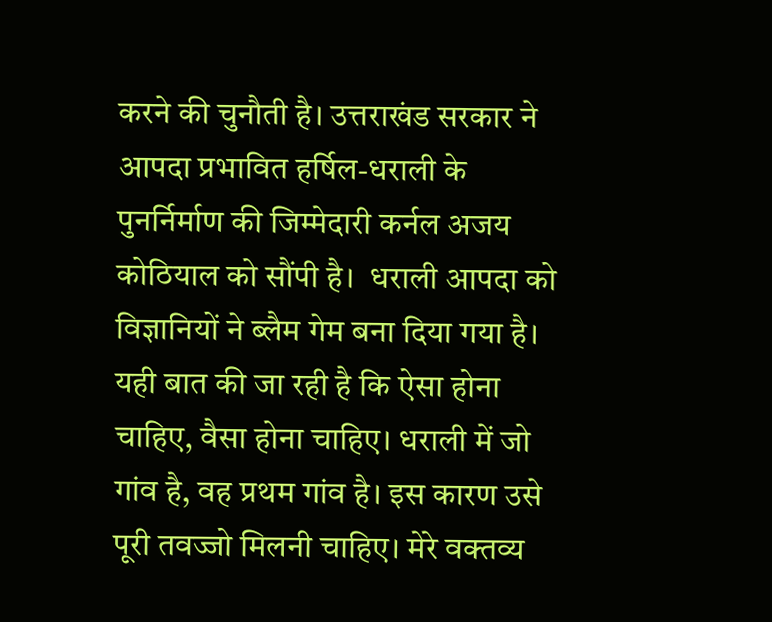करने की चुनौती है। उत्तराखंड सरकार ने आपदा प्रभावित हर्षिल-धराली के पुनर्निर्माण की जिम्मेदारी कर्नल अजय कोठियाल को सौंपी है।  धराली आपदा को विज्ञानियों ने ब्लैम गेम बना दिया गया है। यही बात की जा रही है कि ऐसा होना चाहिए, वैसा होना चाहिए। धराली में जो गांव है, वह प्रथम गांव है। इस कारण उसे पूरी तवज्जो मिलनी चाहिए। मेरे वक्तव्य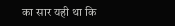का सार यही था कि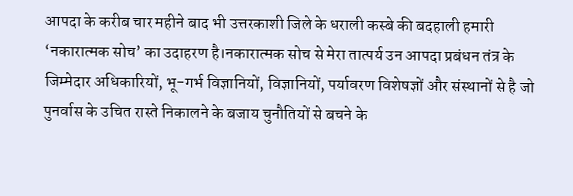आपदा के करीब चार महीने बाद भी उत्तरकाशी जिले के धराली कस्बे की बदहाली हमारी ‘नकारात्मक सोच’ का उदाहरण है।नकारात्मक सोच से मेरा तात्पर्य उन आपदा प्रबंधन तंत्र के जिम्मेदार अधिकारियों, भू-गर्भ विज्ञानियों, विज्ञानियों, पर्यावरण विशेषज्ञों और संस्थानों से है जो पुनर्वास के उचित रास्ते निकालने के बजाय चुनौतियों से बचने के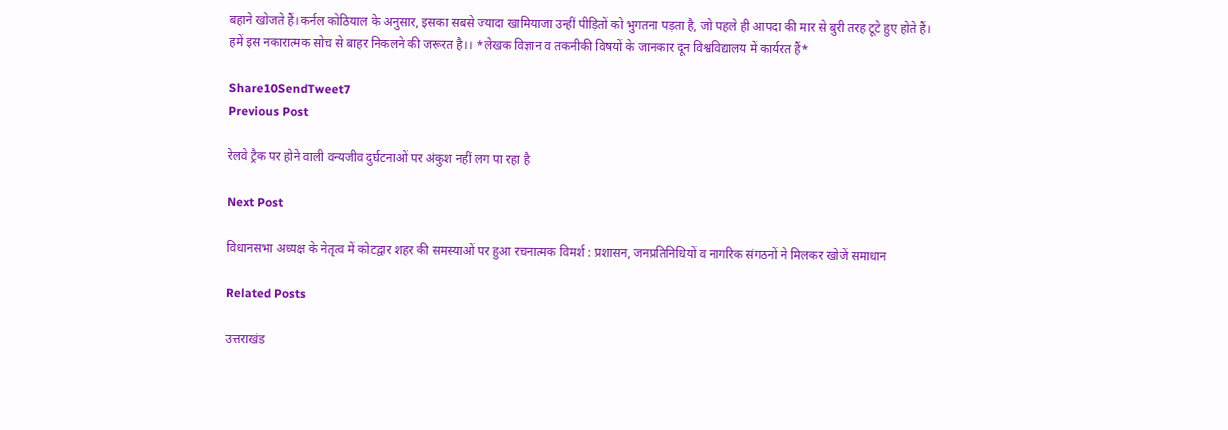बहाने खोजते हैं।कर्नल कोठियाल के अनुसार, इसका सबसे ज्यादा खामियाजा उन्हीं पीड़ितों को भुगतना पड़ता है, जो पहले ही आपदा की मार से बुरी तरह टूटे हुए होते हैं। हमें इस नकारात्मक सोच से बाहर निकलने की जरूरत है।। *लेखक विज्ञान व तकनीकी विषयों के जानकार दून विश्वविद्यालय में कार्यरत हैं*

Share10SendTweet7
Previous Post

रेलवे ट्रैक पर होने वाली वन्यजीव दुर्घटनाओं पर अंकुश नहीं लग पा रहा है

Next Post

विधानसभा अध्यक्ष के नेतृत्व में कोटद्वार शहर की समस्याओं पर हुआ रचनात्मक विमर्श : प्रशासन, जनप्रतिनिधियों व नागरिक संगठनों ने मिलकर खोजें समाधान

Related Posts

उत्तराखंड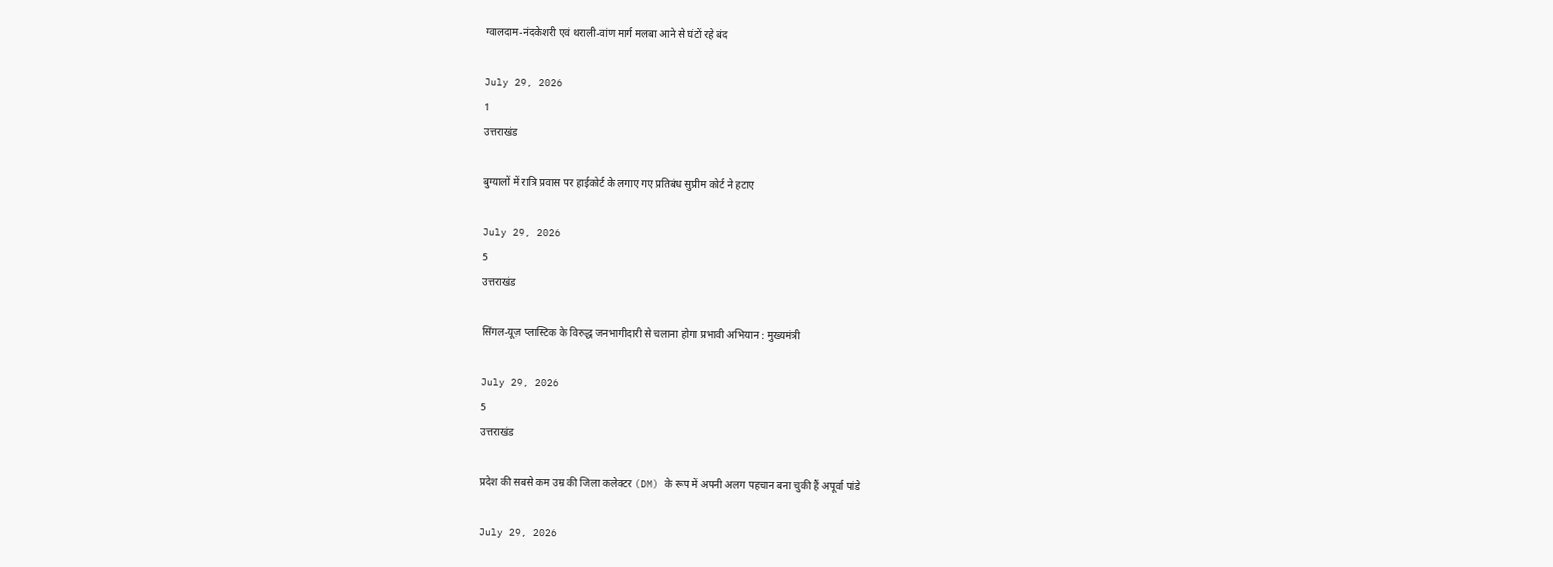ग्वालदाम-नंदकेशरी एवं थराली-वांण मार्ग मलबा आने से घंटों रहे बंद

July 29, 2026
1
उत्तराखंड

बुग्यालों में रात्रि प्रवास पर हाईकोर्ट के लगाए गए प्रतिबंध सुप्रीम कोर्ट ने हटाए

July 29, 2026
5
उत्तराखंड

सिंगल-यूज़ प्लास्टिक के विरुद्ध जनभागीदारी से चलाना होगा प्रभावी अभियान : मुख्यमंत्री

July 29, 2026
5
उत्तराखंड

प्रदेश की सबसे कम उम्र की जिला कलेक्टर (DM) के रूप में अपनी अलग पहचान बना चुकी हैं अपूर्वा पांडे

July 29, 2026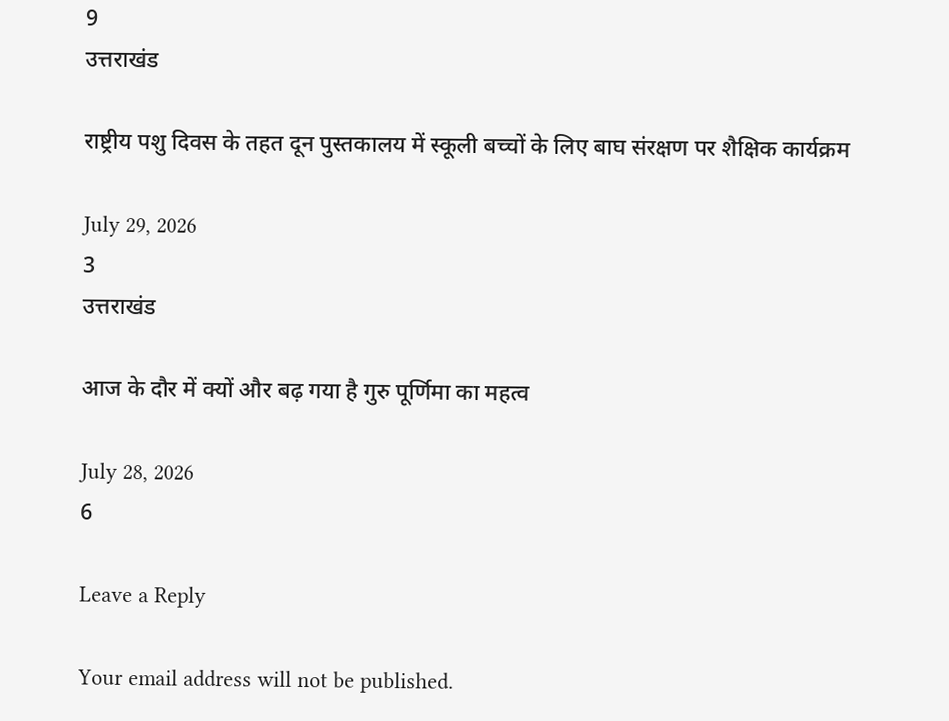9
उत्तराखंड

राष्ट्रीय पशु दिवस के तहत दून पुस्तकालय में स्कूली बच्चों के लिए बाघ संरक्षण पर शैक्षिक कार्यक्रम

July 29, 2026
3
उत्तराखंड

आज के दौर में क्यों और बढ़ गया है गुरु पूर्णिमा का महत्व

July 28, 2026
6

Leave a Reply

Your email address will not be published.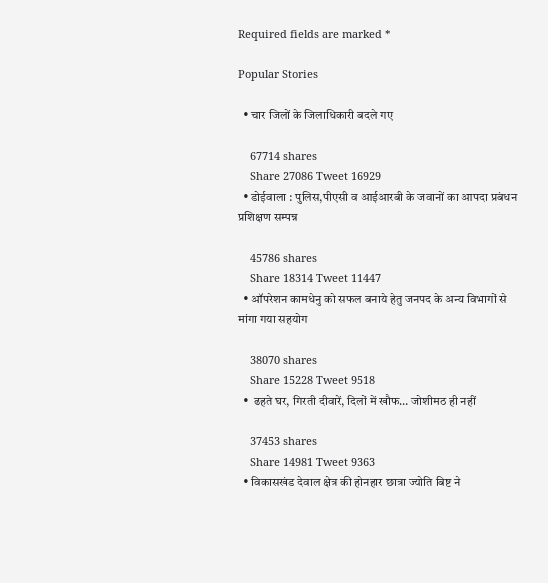Required fields are marked *

Popular Stories

  • चार जिलों के जिलाधिकारी बदले गए

    67714 shares
    Share 27086 Tweet 16929
  • डोईवाला : पुलिस,पीएसी व आईआरबी के जवानों का आपदा प्रबंधन प्रशिक्षण सम्पन्न

    45786 shares
    Share 18314 Tweet 11447
  • ऑपरेशन कामधेनु को सफल बनाये हेतु जनपद के अन्य विभागों से मांगा गया सहयोग

    38070 shares
    Share 15228 Tweet 9518
  •  ढहते घर, गिरती दीवारें, दिलों में खौफ… जोशीमठ ही नहीं

    37453 shares
    Share 14981 Tweet 9363
  • विकासखंड देवाल क्षेत्र की होनहार छात्रा ज्योति बिष्ट ने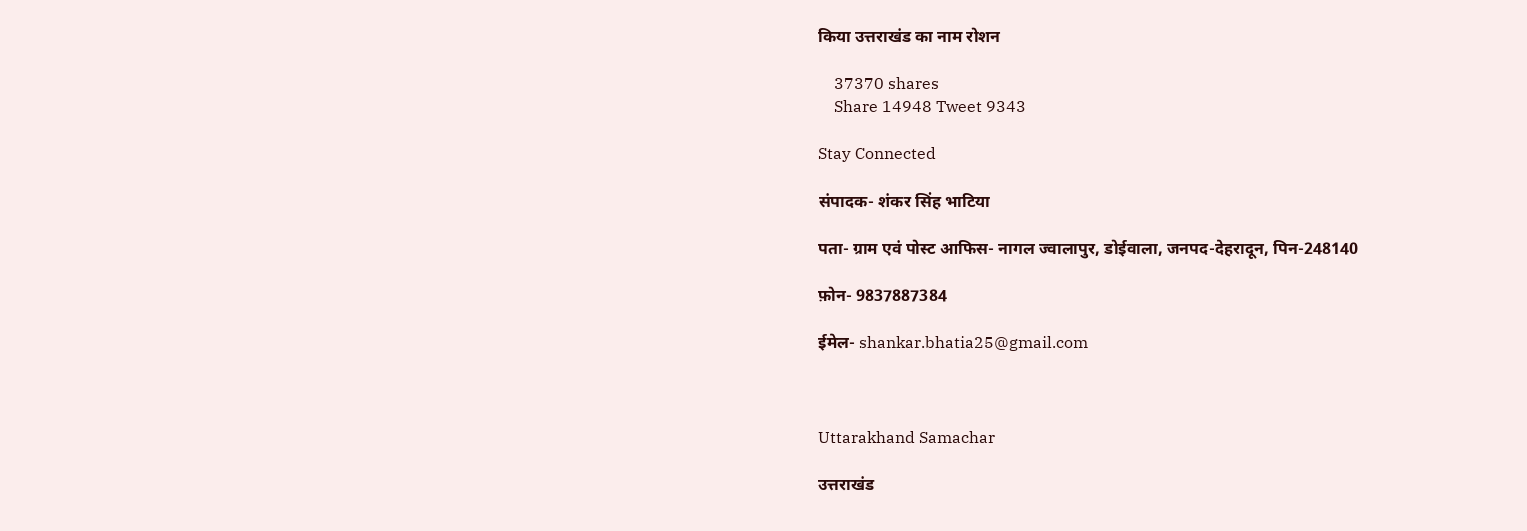किया उत्तराखंड का नाम रोशन

    37370 shares
    Share 14948 Tweet 9343

Stay Connected

संपादक- शंकर सिंह भाटिया

पता- ग्राम एवं पोस्ट आफिस- नागल ज्वालापुर, डोईवाला, जनपद-देहरादून, पिन-248140

फ़ोन- 9837887384

ईमेल- shankar.bhatia25@gmail.com



Uttarakhand Samachar

उत्तराखंड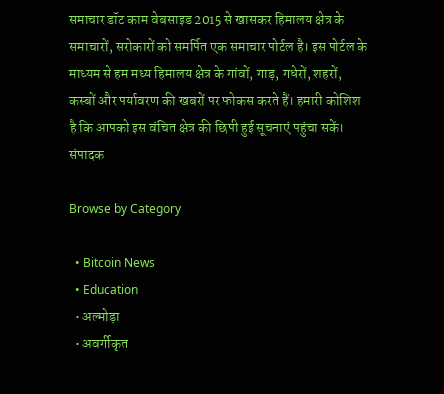समाचार डॉट काम वेबसाइड 2015 से खासकर हिमालय क्षेत्र के समाचारों, सरोकारों को समर्पित एक समाचार पोर्टल है। इस पोर्टल के माध्यम से हम मध्य हिमालय क्षेत्र के गांवों, गाड़, गधेरों, शहरों, कस्बों और पर्यावरण की खबरों पर फोकस करते हैं। हमारी कोशिश है कि आपको इस वंचित क्षेत्र की छिपी हुई सूचनाएं पहुंचा सकें।
संपादक

Browse by Category

  • Bitcoin News
  • Education
  • अल्मोड़ा
  • अवर्गीकृत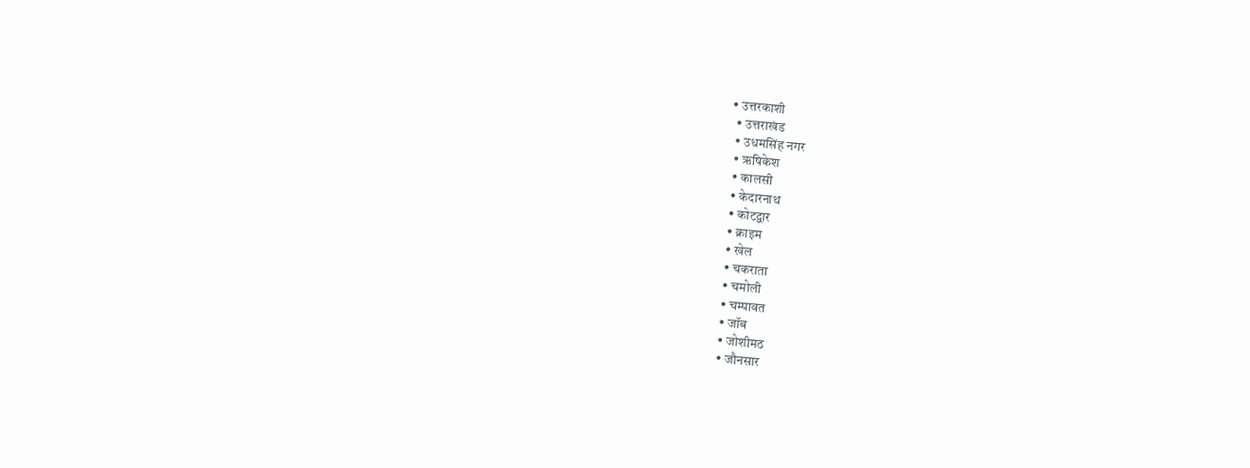• उत्तरकाशी
  • उत्तराखंड
  • उधमसिंह नगर
  • ऋषिकेश
  • कालसी
  • केदारनाथ
  • कोटद्वार
  • क्राइम
  • खेल
  • चकराता
  • चमोली
  • चम्पावत
  • जॉब
  • जोशीमठ
  • जौनसार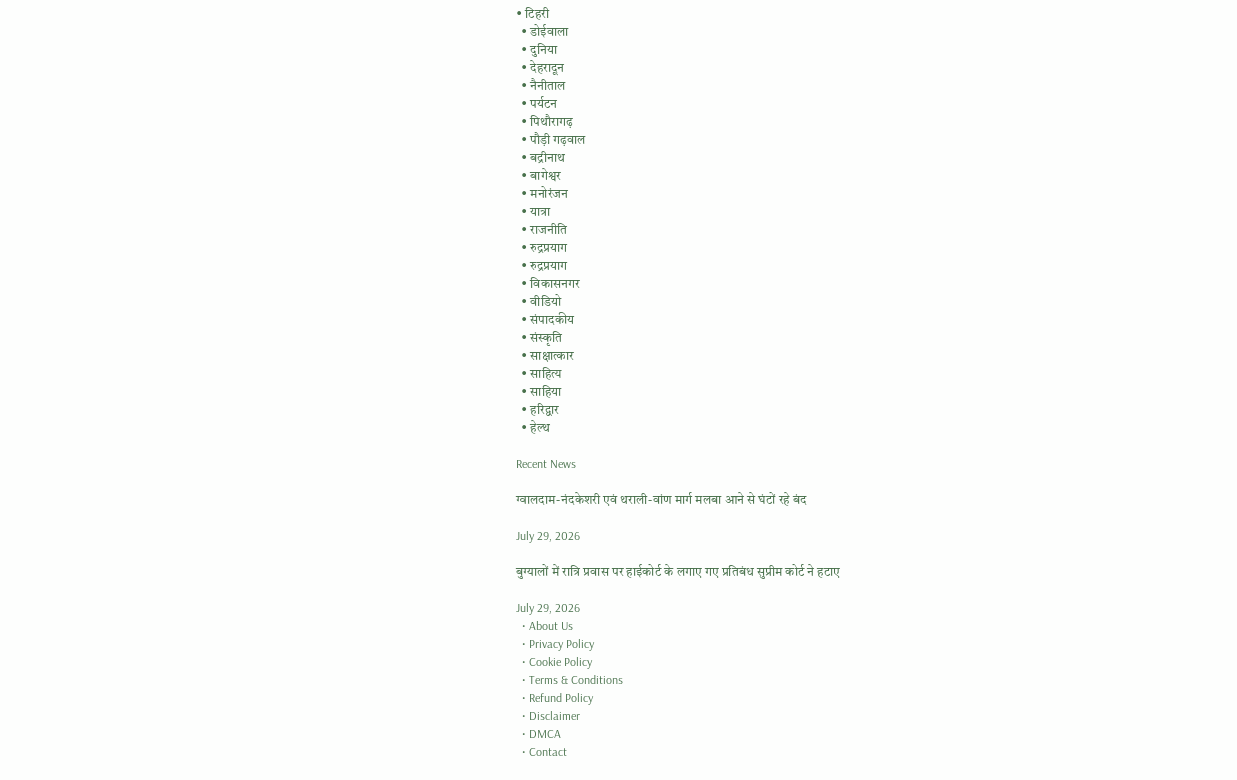• टिहरी
  • डोईवाला
  • दुनिया
  • देहरादून
  • नैनीताल
  • पर्यटन
  • पिथौरागढ़
  • पौड़ी गढ़वाल
  • बद्रीनाथ
  • बागेश्वर
  • मनोरंजन
  • यात्रा
  • राजनीति
  • रुद्रप्रयाग
  • रुद्रप्रयाग
  • विकासनगर
  • वीडियो
  • संपादकीय
  • संस्कृति
  • साक्षात्कार
  • साहित्य
  • साहिया
  • हरिद्वार
  • हेल्थ

Recent News

ग्वालदाम-नंदकेशरी एवं थराली-वांण मार्ग मलबा आने से घंटों रहे बंद

July 29, 2026

बुग्यालों में रात्रि प्रवास पर हाईकोर्ट के लगाए गए प्रतिबंध सुप्रीम कोर्ट ने हटाए

July 29, 2026
  • About Us
  • Privacy Policy
  • Cookie Policy
  • Terms & Conditions
  • Refund Policy
  • Disclaimer
  • DMCA
  • Contact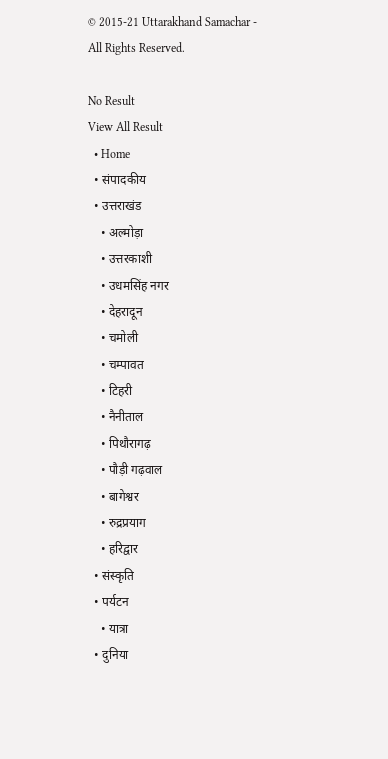© 2015-21 Uttarakhand Samachar - All Rights Reserved.

No Result
View All Result
  • Home
  • संपादकीय
  • उत्तराखंड
    • अल्मोड़ा
    • उत्तरकाशी
    • उधमसिंह नगर
    • देहरादून
    • चमोली
    • चम्पावत
    • टिहरी
    • नैनीताल
    • पिथौरागढ़
    • पौड़ी गढ़वाल
    • बागेश्वर
    • रुद्रप्रयाग
    • हरिद्वार
  • संस्कृति
  • पर्यटन
    • यात्रा
  • दुनिया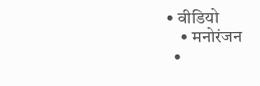• वीडियो
    • मनोरंजन
  •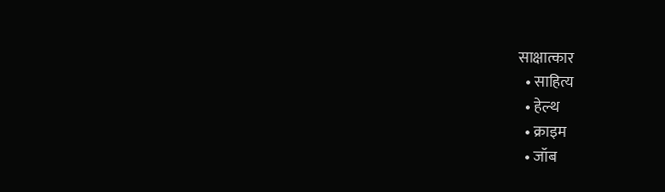साक्षात्कार
  • साहित्य
  • हेल्थ
  • क्राइम
  • जॉब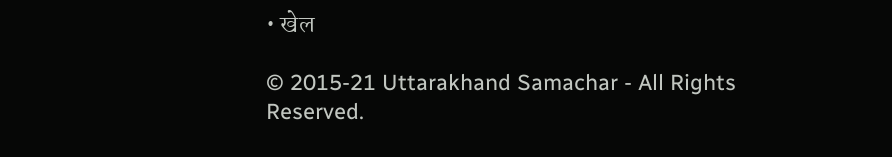• खेल

© 2015-21 Uttarakhand Samachar - All Rights Reserved.